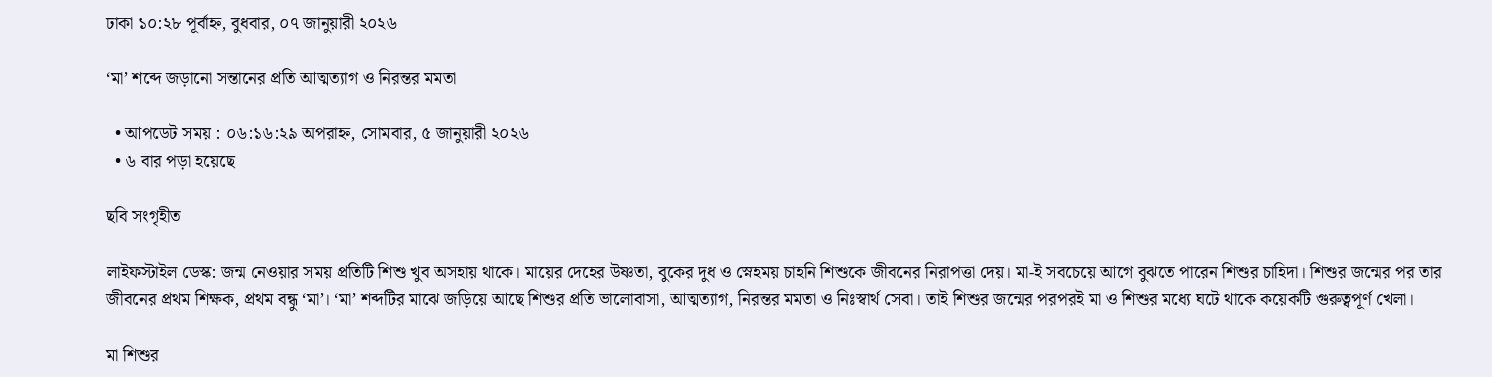ঢাকা ১০:২৮ পূর্বাহ্ন, বুধবার, ০৭ জানুয়ারী ২০২৬

‘মা’ শব্দে জড়ানো সন্তানের প্রতি আত্মত্যাগ ও নিরন্তর মমতা

  • আপডেট সময় : ০৬:১৬:২৯ অপরাহ্ন, সোমবার, ৫ জানুয়ারী ২০২৬
  • ৬ বার পড়া হয়েছে

ছবি সংগৃহীত

লাইফস্টাইল ডেস্ক: জন্ম নেওয়ার সময় প্রতিটি শিশু খুব অসহায় থাকে। মায়ের দেহের উষ্ণতা, বুকের দুধ ও স্নেহময় চাহনি শিশুকে জীবনের নিরাপত্তা দেয়। মা-ই সবচেয়ে আগে বুঝতে পারেন শিশুর চাহিদা। শিশুর জন্মের পর তার জীবনের প্রথম শিক্ষক, প্রথম বন্ধু ‘মা’। ‘মা’ শব্দটির মাঝে জড়িয়ে আছে শিশুর প্রতি ভালোবাসা, আত্মত্যাগ, নিরন্তর মমতা ও নিঃস্বার্থ সেবা। তাই শিশুর জন্মের পরপরই মা ও শিশুর মধ্যে ঘটে থাকে কয়েকটি গুরুত্বপূর্ণ খেলা।

মা শিশুর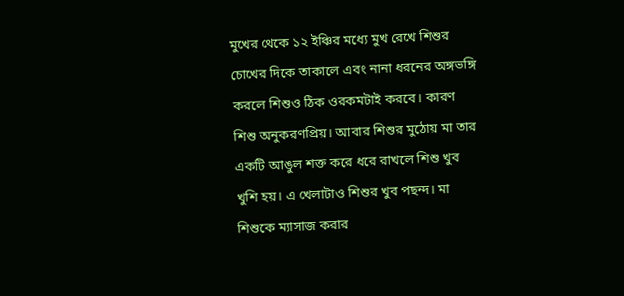মুখের থেকে ১২ ইঞ্চির মধ্যে মুখ রেখে শিশুর চোখের দিকে তাকালে এবং নানা ধরনের অঙ্গভঙ্গি করলে শিশুও ঠিক ওরকমটাই করবে। কারণ শিশু অনুকরণপ্রিয়। আবার শিশুর মুঠোয় মা তার একটি আঙুল শক্ত করে ধরে রাখলে শিশু খুব খুশি হয়। এ খেলাটাও শিশুর খুব পছন্দ। মা শিশুকে ম্যাসাজ করার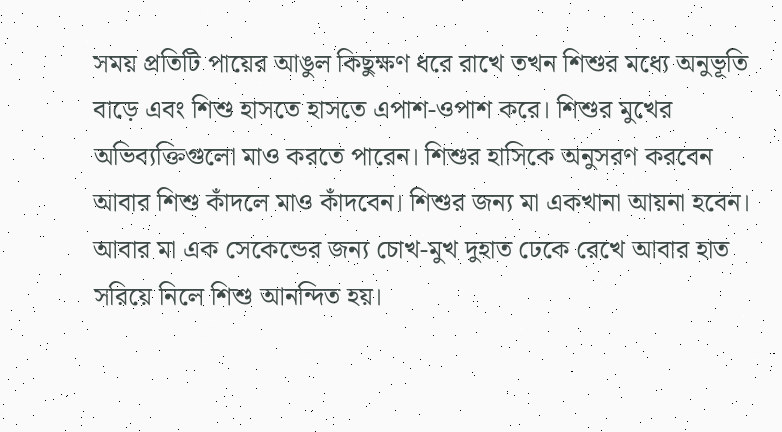সময় প্রতিটি পায়ের আঙুল কিছুক্ষণ ধরে রাখে তখন শিশুর মধ্যে অনুভূতি বাড়ে এবং শিশু হাসতে হাসতে এপাশ-ওপাশ করে। শিশুর মুখের অভিব্যক্তিগুলো মাও করতে পারেন। শিশুর হাসিকে অনুসরণ করবেন আবার শিশু কাঁদলে মাও কাঁদবেন। শিশুর জন্য মা একখানা আয়না হবেন। আবার মা এক সেকেন্ডের জন্য চোখ-মুখ দুহাত ঢেকে রেখে আবার হাত সরিয়ে নিলে শিশু আনন্দিত হয়।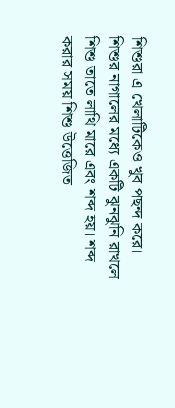শিশুরা এ খেলাটিকেও খুব পছন্দ করে। শিশুর নাগালের মধ্যে একটি ঝুনঝুনি রাখলে শিশু তাতে লাথি মারে এবং শব্দ হয়। শব্দ করার সময় শিশু উত্তেজিত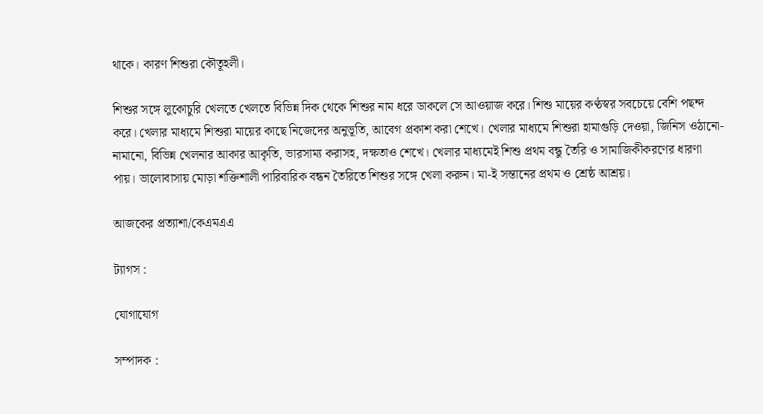থাকে। কারণ শিশুরা কৌতূহলী।

শিশুর সঙ্গে লুকোচুরি খেলতে খেলতে বিভিন্ন দিক থেকে শিশুর নাম ধরে ডাকলে সে আওয়াজ করে। শিশু মায়ের কণ্ঠস্বর সবচেয়ে বেশি পছন্দ করে। খেলার মাধ্যমে শিশুরা মায়ের কাছে নিজেদের অনুভূতি, আবেগ প্রকাশ করা শেখে। খেলার মাধ্যমে শিশুরা হামাগুড়ি দেওয়া, জিনিস ওঠানো-নামানো, বিভিন্ন খেলনার আকার আকৃতি, ভারসাম্য করাসহ, দক্ষতাও শেখে। খেলার মাধ্যমেই শিশু প্রথম বন্ধু তৈরি ও সামাজিকীকরণের ধারণা পায়। ভালোবাসায় মোড়া শক্তিশালী পারিবারিক বন্ধন তৈরিতে শিশুর সঙ্গে খেলা করুন। মা-ই সন্তানের প্রথম ও শ্রেষ্ঠ আশ্রয়।

আজকের প্রত্যাশা/কেএমএএ

ট্যাগস :

যোগাযোগ

সম্পাদক :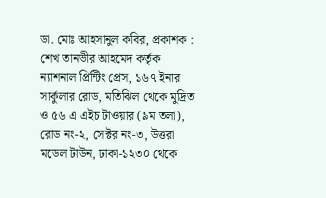ডা. মোঃ আহসানুল কবির, প্রকাশক : শেখ তানভীর আহমেদ কর্তৃক ন্যাশনাল প্রিন্টিং প্রেস, ১৬৭ ইনার সার্কুলার রোড, মতিঝিল থেকে মুদ্রিত ও ৫৬ এ এইচ টাওয়ার (৯ম তলা), রোড নং-২, সেক্টর নং-৩, উত্তরা মডেল টাউন, ঢাকা-১২৩০ থেকে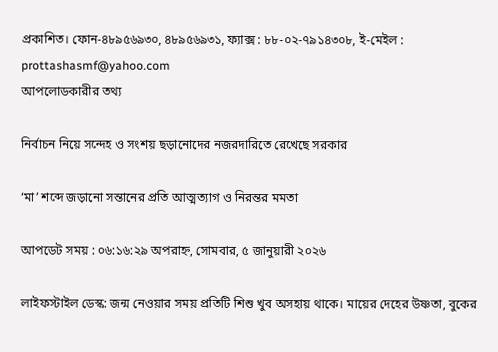প্রকাশিত। ফোন-৪৮৯৫৬৯৩০, ৪৮৯৫৬৯৩১, ফ্যাক্স : ৮৮-০২-৭৯১৪৩০৮, ই-মেইল : prottashasmf@yahoo.com
আপলোডকারীর তথ্য

নির্বাচন নিয়ে সন্দেহ ও সংশয় ছড়ানোদের নজরদারিতে রেখেছে সরকার

‘মা’ শব্দে জড়ানো সন্তানের প্রতি আত্মত্যাগ ও নিরন্তর মমতা

আপডেট সময় : ০৬:১৬:২৯ অপরাহ্ন, সোমবার, ৫ জানুয়ারী ২০২৬

লাইফস্টাইল ডেস্ক: জন্ম নেওয়ার সময় প্রতিটি শিশু খুব অসহায় থাকে। মায়ের দেহের উষ্ণতা, বুকের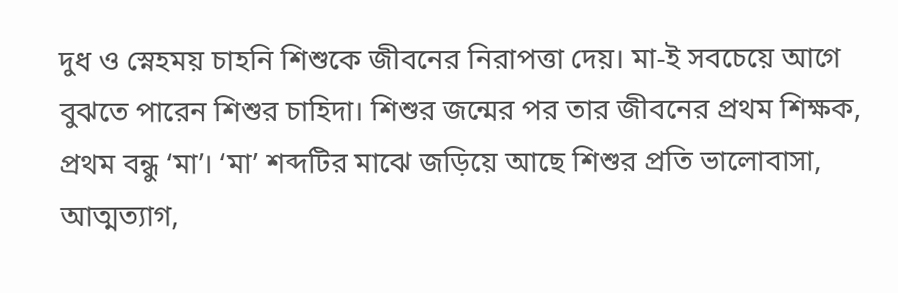দুধ ও স্নেহময় চাহনি শিশুকে জীবনের নিরাপত্তা দেয়। মা-ই সবচেয়ে আগে বুঝতে পারেন শিশুর চাহিদা। শিশুর জন্মের পর তার জীবনের প্রথম শিক্ষক, প্রথম বন্ধু ‘মা’। ‘মা’ শব্দটির মাঝে জড়িয়ে আছে শিশুর প্রতি ভালোবাসা, আত্মত্যাগ,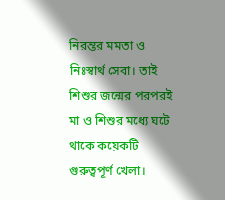নিরন্তর মমতা ও নিঃস্বার্থ সেবা। তাই শিশুর জন্মের পরপরই মা ও শিশুর মধ্যে ঘটে থাকে কয়েকটি গুরুত্বপূর্ণ খেলা।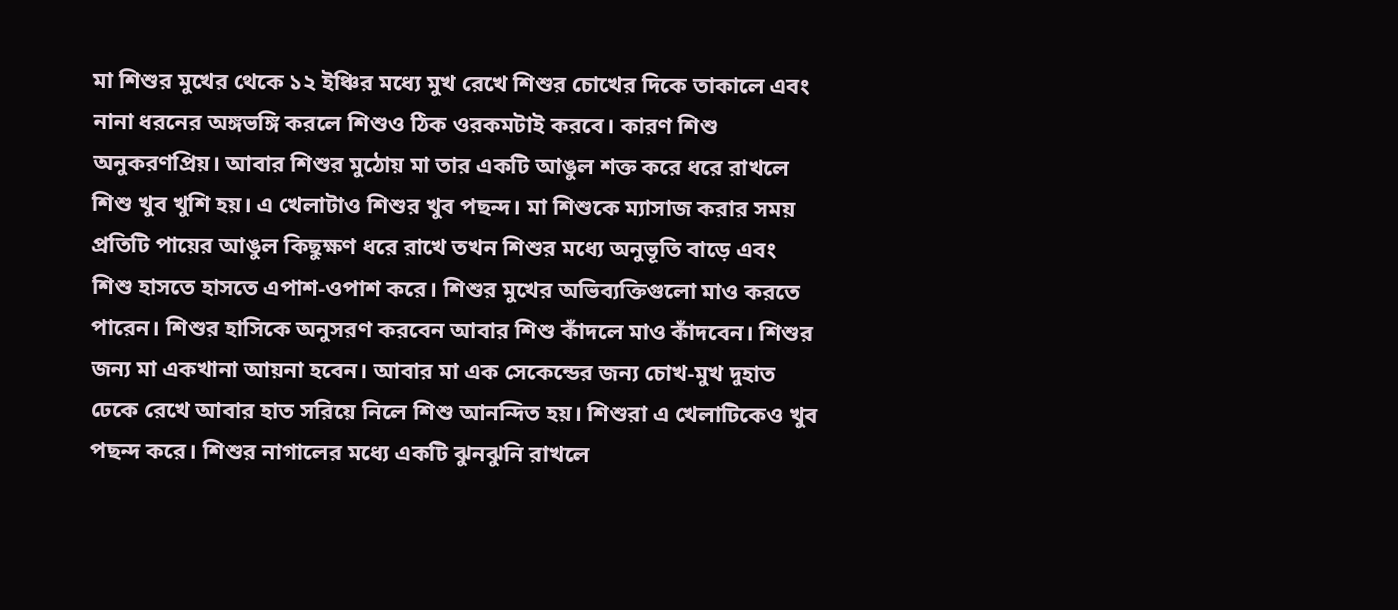মা শিশুর মুখের থেকে ১২ ইঞ্চির মধ্যে মুখ রেখে শিশুর চোখের দিকে তাকালে এবং নানা ধরনের অঙ্গভঙ্গি করলে শিশুও ঠিক ওরকমটাই করবে। কারণ শিশু অনুকরণপ্রিয়। আবার শিশুর মুঠোয় মা তার একটি আঙুল শক্ত করে ধরে রাখলে শিশু খুব খুশি হয়। এ খেলাটাও শিশুর খুব পছন্দ। মা শিশুকে ম্যাসাজ করার সময় প্রতিটি পায়ের আঙুল কিছুক্ষণ ধরে রাখে তখন শিশুর মধ্যে অনুভূতি বাড়ে এবং শিশু হাসতে হাসতে এপাশ-ওপাশ করে। শিশুর মুখের অভিব্যক্তিগুলো মাও করতে পারেন। শিশুর হাসিকে অনুসরণ করবেন আবার শিশু কাঁদলে মাও কাঁদবেন। শিশুর জন্য মা একখানা আয়না হবেন। আবার মা এক সেকেন্ডের জন্য চোখ-মুখ দুহাত ঢেকে রেখে আবার হাত সরিয়ে নিলে শিশু আনন্দিত হয়। শিশুরা এ খেলাটিকেও খুব পছন্দ করে। শিশুর নাগালের মধ্যে একটি ঝুনঝুনি রাখলে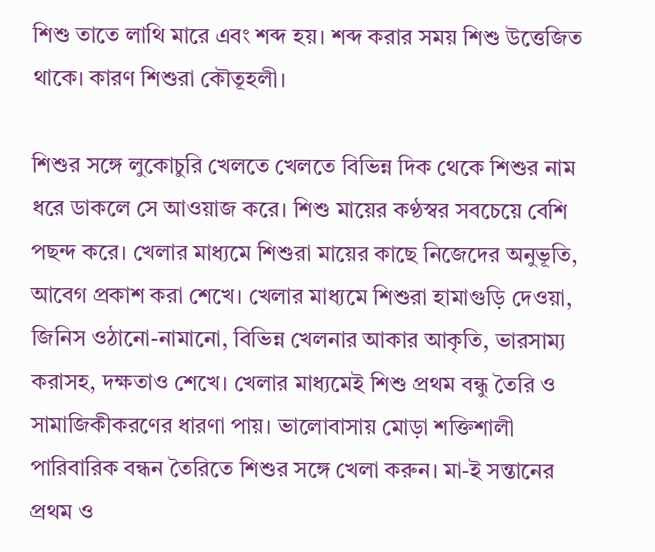শিশু তাতে লাথি মারে এবং শব্দ হয়। শব্দ করার সময় শিশু উত্তেজিত থাকে। কারণ শিশুরা কৌতূহলী।

শিশুর সঙ্গে লুকোচুরি খেলতে খেলতে বিভিন্ন দিক থেকে শিশুর নাম ধরে ডাকলে সে আওয়াজ করে। শিশু মায়ের কণ্ঠস্বর সবচেয়ে বেশি পছন্দ করে। খেলার মাধ্যমে শিশুরা মায়ের কাছে নিজেদের অনুভূতি, আবেগ প্রকাশ করা শেখে। খেলার মাধ্যমে শিশুরা হামাগুড়ি দেওয়া, জিনিস ওঠানো-নামানো, বিভিন্ন খেলনার আকার আকৃতি, ভারসাম্য করাসহ, দক্ষতাও শেখে। খেলার মাধ্যমেই শিশু প্রথম বন্ধু তৈরি ও সামাজিকীকরণের ধারণা পায়। ভালোবাসায় মোড়া শক্তিশালী পারিবারিক বন্ধন তৈরিতে শিশুর সঙ্গে খেলা করুন। মা-ই সন্তানের প্রথম ও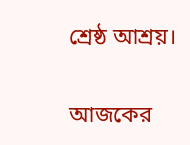শ্রেষ্ঠ আশ্রয়।

আজকের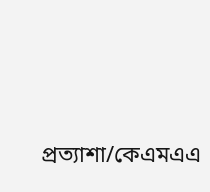প্রত্যাশা/কেএমএএ